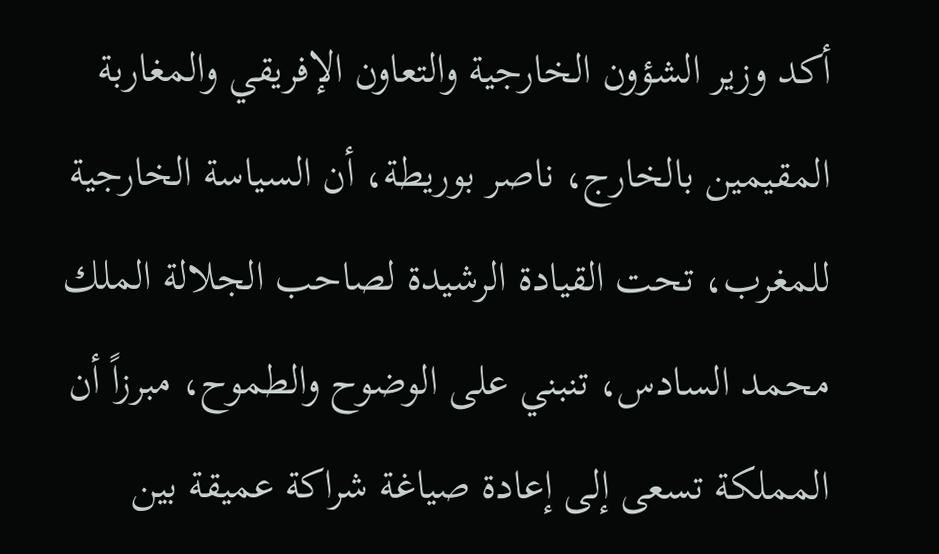أكد وزير الشؤون الخارجية والتعاون الإفريقي والمغاربة المقيمين بالخارج، ناصر بوريطة، أن السياسة الخارجية للمغرب، تحت القيادة الرشيدة لصاحب الجلالة الملك محمد السادس، تنبني على الوضوح والطموح، مبرزاً أن المملكة تسعى إلى إعادة صياغة شراكة عميقة بين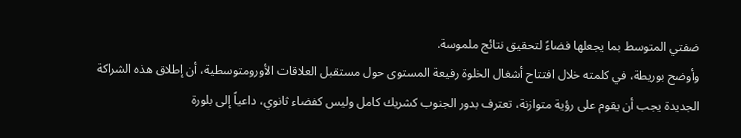ضفتي المتوسط بما يجعلها فضاءً لتحقيق نتائج ملموسة.
وأوضح بوريطة، في كلمته خلال افتتاح أشغال الخلوة رفيعة المستوى حول مستقبل العلاقات الأورومتوسطية، أن إطلاق هذه الشراكة الجديدة يجب أن يقوم على رؤية متوازنة، تعترف بدور الجنوب كشريك كامل وليس كفضاء ثانوي، داعياً إلى بلورة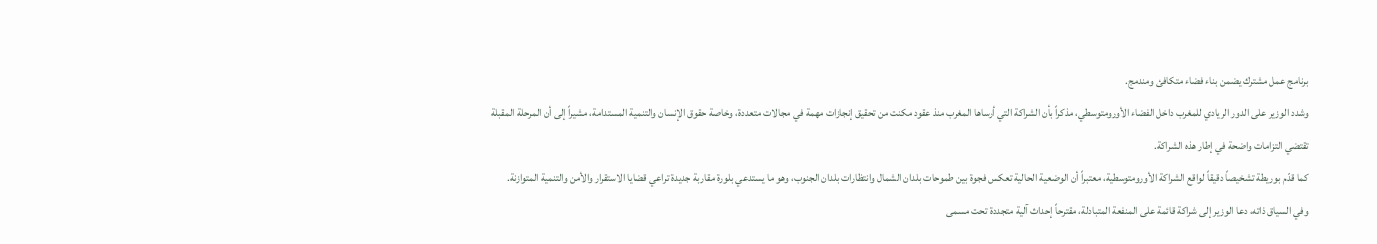برنامج عمل مشترك يضمن بناء فضاء متكافئ ومندمج.
وشدد الوزير على الدور الريادي للمغرب داخل الفضاء الأورومتوسطي، مذكراً بأن الشراكة التي أرساها المغرب منذ عقود مكنت من تحقيق إنجازات مهمة في مجالات متعددة، وخاصة حقوق الإنسان والتنمية المستدامة، مشيراً إلى أن المرحلة المقبلة تقتضي التزامات واضحة في إطار هذه الشراكة.
كما قدّم بوريطة تشخيصاً دقيقاً لواقع الشراكة الأورومتوسطية، معتبراً أن الوضعية الحالية تعكس فجوة بين طموحات بلدان الشمال وانتظارات بلدان الجنوب، وهو ما يستدعي بلورة مقاربة جديدة تراعي قضايا الاستقرار والأمن والتنمية المتوازنة.
وفي السياق ذاته، دعا الوزير إلى شراكة قائمة على المنفعة المتبادلة، مقترحاً إحداث آلية متجددة تحت مسمى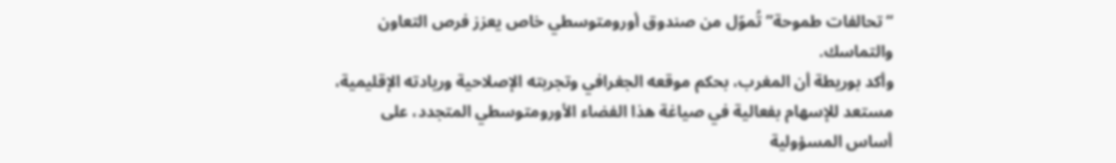“تحالفات طموحة” تُموّل من صندوق أورومتوسطي خاص يعزز فرص التعاون والتماسك.
وأكد بوريطة أن المغرب، بحكم موقعه الجغرافي وتجربته الإصلاحية وريادته الإقليمية، مستعد للإسهام بفعالية في صياغة هذا الفضاء الأورومتوسطي المتجدد، على أساس المسؤولية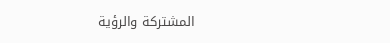المشتركة والرؤية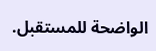الواضحة للمستقبل.